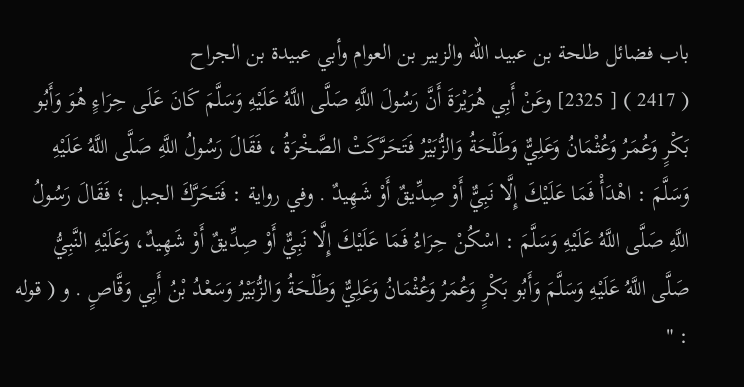باب فضائل طلحة بن عبيد الله والزبير بن العوام وأبي عبيدة بن الجراح
( 2417 ) [ 2325] وعَنْ أَبِي هُرَيْرَةَ أَنَّ رَسُولَ اللَّهِ صَلَّى اللَّهُ عَلَيْهِ وَسَلَّمَ كَانَ عَلَى حِرَاءٍ هُوَ وَأَبُو بَكْرٍ وَعُمَرُ وَعُثْمَانُ وَعَلِيٌّ وَطَلْحَةُ وَالزُّبَيْرُ فَتَحَرَّكَتْ الصَّخْرَةُ ، فَقَالَ رَسُولُ اللَّهِ صَلَّى اللَّهُ عَلَيْهِ وَسَلَّمَ : اهْدَأْ فَمَا عَلَيْكَ إِلَّا نَبِيٌّ أَوْ صِدِّيقٌ أَوْ شَهِيدٌ . وفي رواية : فَتَحَرَّكَ الجبل ؛ فَقَالَ رَسُولُ اللَّهِ صَلَّى اللَّهُ عَلَيْهِ وَسَلَّمَ : اسْكُنْ حِرَاءُ فَمَا عَلَيْكَ إِلَّا نَبِيٌّ أَوْ صِدِّيقٌ أَوْ شَهِيدٌ، وَعَلَيْهِ النَّبِيُّ صَلَّى اللَّهُ عَلَيْهِ وَسَلَّمَ وَأَبُو بَكْرٍ وَعُمَرُ وَعُثْمَانُ وَعَلِيٌّ وَطَلْحَةُ وَالزُّبَيْرُ وَسَعْدُ بْنُ أَبِي وَقَّاصٍ . و ( قوله : "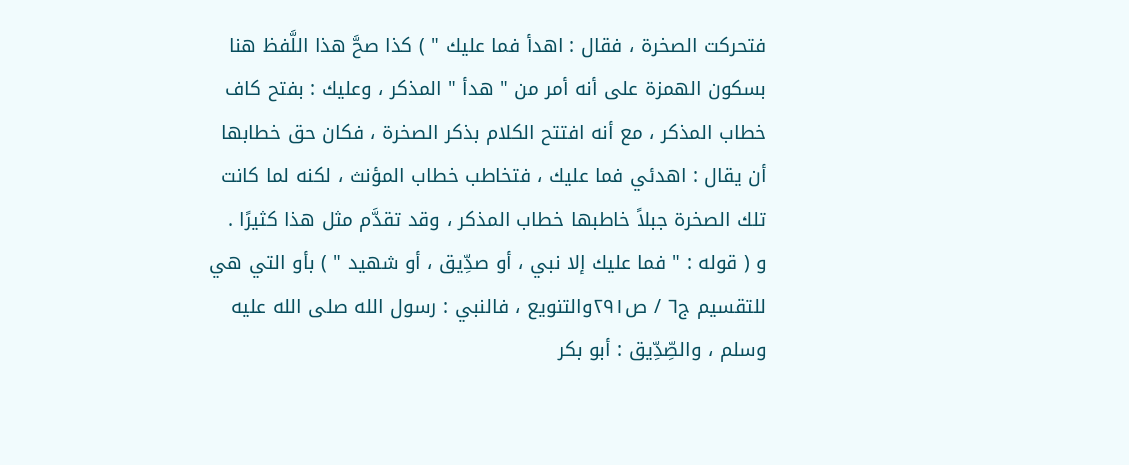فتحركت الصخرة ، فقال : اهدأ فما عليك " ) كذا صحَّ هذا اللَّفظ هنا بسكون الهمزة على أنه أمر من " هدأ " المذكر ، وعليك : بفتح كاف خطاب المذكر ، مع أنه افتتح الكلام بذكر الصخرة ، فكان حق خطابها أن يقال : اهدئي فما عليك ، فتخاطب خطاب المؤنث ، لكنه لما كانت تلك الصخرة جبلاً خاطبها خطاب المذكر ، وقد تقدَّم مثل هذا كثيرًا .
و ( قوله : " فما عليك إلا نبي ، أو صدِّيق ، أو شهيد " ) بأو التي هي للتقسيم ج٦ / ص٢٩١والتنويع ، فالنبي : رسول الله صلى الله عليه وسلم ، والصِّدِّيق : أبو بكر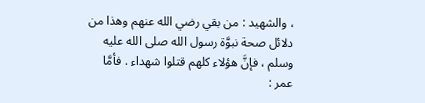، والشهيد : من بقي رضي الله عنهم وهذا من دلائل صحة نبوَّة رسول الله صلى الله عليه وسلم ، فإنَّ هؤلاء كلهم قتلوا شهداء . فأمَّا عمر :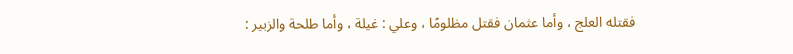فقتله العلج ، وأما عثمان فقتل مظلومًا ، وعلي : غيلة ، وأما طلحة والزبير :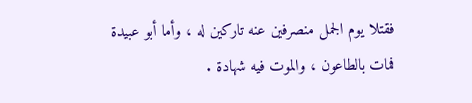فقتلا يوم الجمل منصرفين عنه تاركين له ، وأما أبو عبيدة فمات بالطاعون ، والموت فيه شهادة .